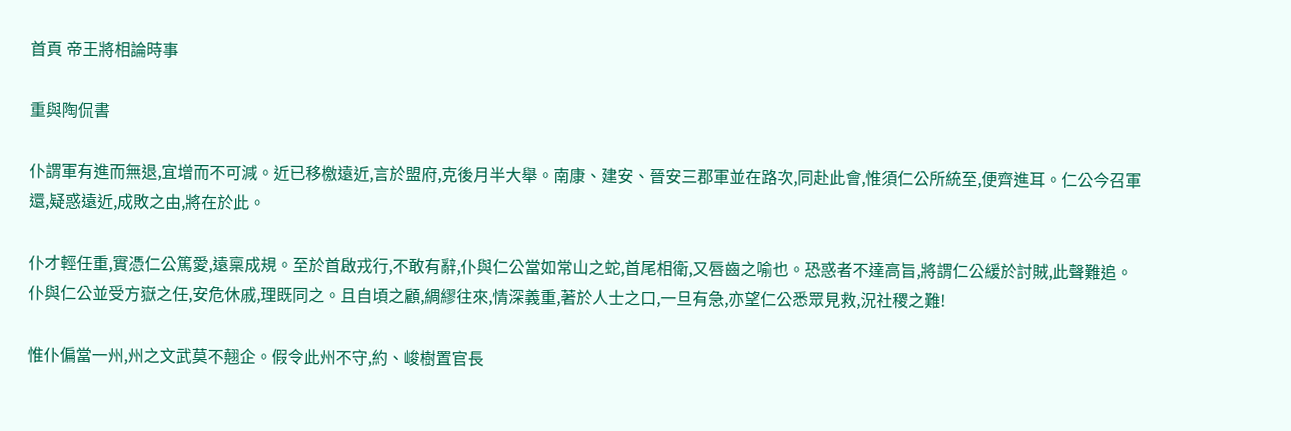首頁 帝王將相論時事

重與陶侃書

仆謂軍有進而無退,宜增而不可減。近已移檄遠近,言於盟府,克後月半大舉。南康、建安、晉安三郡軍並在路次,同赴此會,惟須仁公所統至,便齊進耳。仁公今召軍還,疑惑遠近,成敗之由,將在於此。

仆才輕任重,實憑仁公篤愛,遠稟成規。至於首啟戎行,不敢有辭,仆與仁公當如常山之蛇,首尾相衛,又唇齒之喻也。恐惑者不達高旨,將謂仁公緩於討賊,此聲難追。仆與仁公並受方嶽之任,安危休戚,理既同之。且自頃之顧,綢繆往來,情深義重,著於人士之口,一旦有急,亦望仁公悉眾見救,況社稷之難!

惟仆偏當一州,州之文武莫不翹企。假令此州不守,約、峻樹置官長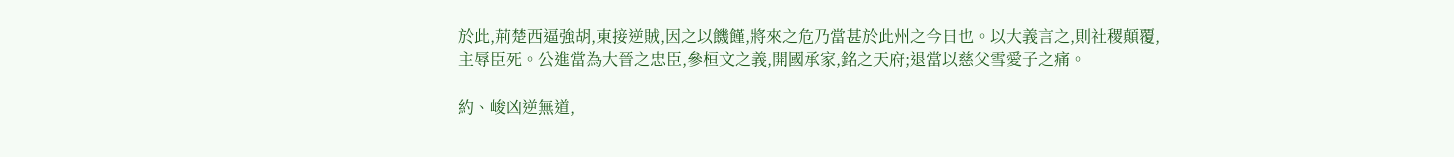於此,荊楚西逼強胡,東接逆賊,因之以饑饉,將來之危乃當甚於此州之今日也。以大義言之,則社稷顛覆,主辱臣死。公進當為大晉之忠臣,參桓文之義,開國承家,銘之天府;退當以慈父雪愛子之痛。

約、峻凶逆無道,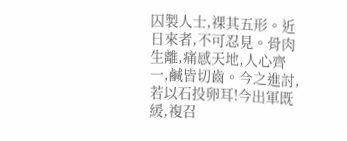囚製人士,裸其五形。近日來者,不可忍見。骨肉生離,痛感天地,人心齊一,鹹皆切齒。今之進討,若以石投卵耳!今出軍既緩,複召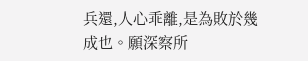兵還,人心乖離,是為敗於幾成也。願深察所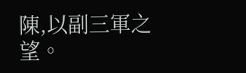陳,以副三軍之望。